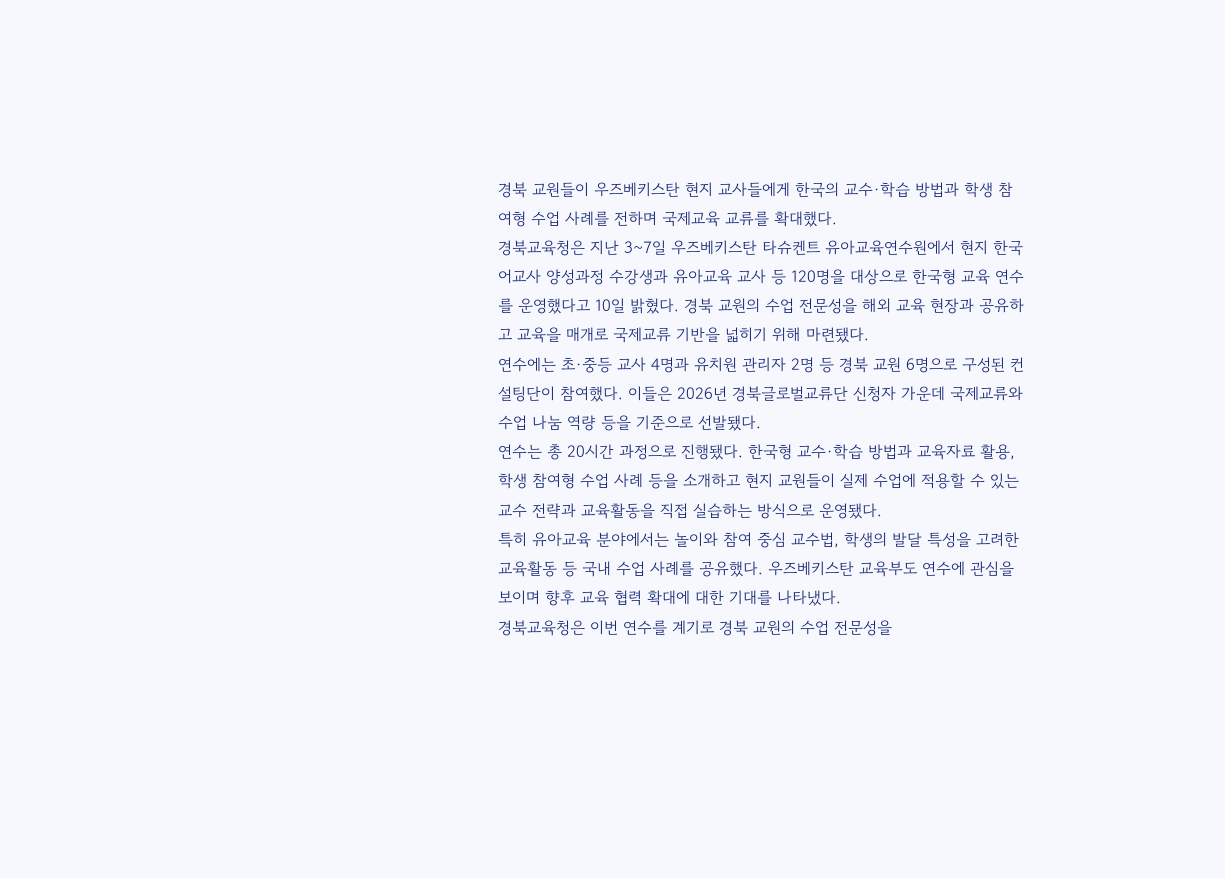경북 교원들이 우즈베키스탄 현지 교사들에게 한국의 교수·학습 방법과 학생 참여형 수업 사례를 전하며 국제교육 교류를 확대했다.
경북교육청은 지난 3~7일 우즈베키스탄 타슈켄트 유아교육연수원에서 현지 한국어교사 양성과정 수강생과 유아교육 교사 등 120명을 대상으로 한국형 교육 연수를 운영했다고 10일 밝혔다. 경북 교원의 수업 전문성을 해외 교육 현장과 공유하고 교육을 매개로 국제교류 기반을 넓히기 위해 마련됐다.
연수에는 초·중등 교사 4명과 유치원 관리자 2명 등 경북 교원 6명으로 구성된 컨설팅단이 참여했다. 이들은 2026년 경북글로벌교류단 신청자 가운데 국제교류와 수업 나눔 역량 등을 기준으로 선발됐다.
연수는 총 20시간 과정으로 진행됐다. 한국형 교수·학습 방법과 교육자료 활용, 학생 참여형 수업 사례 등을 소개하고 현지 교원들이 실제 수업에 적용할 수 있는 교수 전략과 교육활동을 직접 실습하는 방식으로 운영됐다.
특히 유아교육 분야에서는 놀이와 참여 중심 교수법, 학생의 발달 특성을 고려한 교육활동 등 국내 수업 사례를 공유했다. 우즈베키스탄 교육부도 연수에 관심을 보이며 향후 교육 협력 확대에 대한 기대를 나타냈다.
경북교육청은 이번 연수를 계기로 경북 교원의 수업 전문성을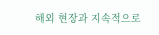해외 현장과 지속적으로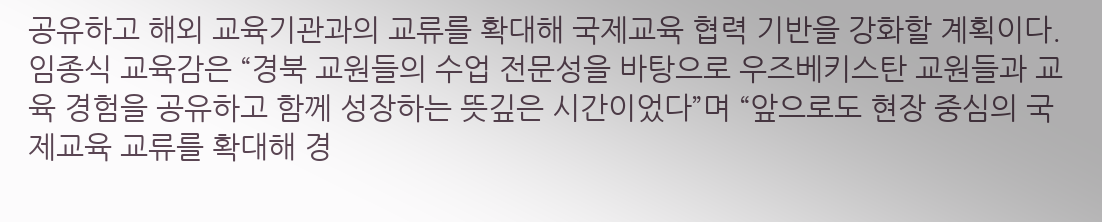공유하고 해외 교육기관과의 교류를 확대해 국제교육 협력 기반을 강화할 계획이다.
임종식 교육감은 “경북 교원들의 수업 전문성을 바탕으로 우즈베키스탄 교원들과 교육 경험을 공유하고 함께 성장하는 뜻깊은 시간이었다”며 “앞으로도 현장 중심의 국제교육 교류를 확대해 경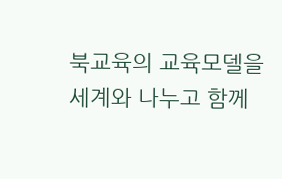북교육의 교육모델을 세계와 나누고 함께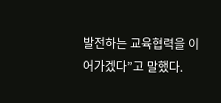발전하는 교육협력을 이어가겠다”고 말했다.